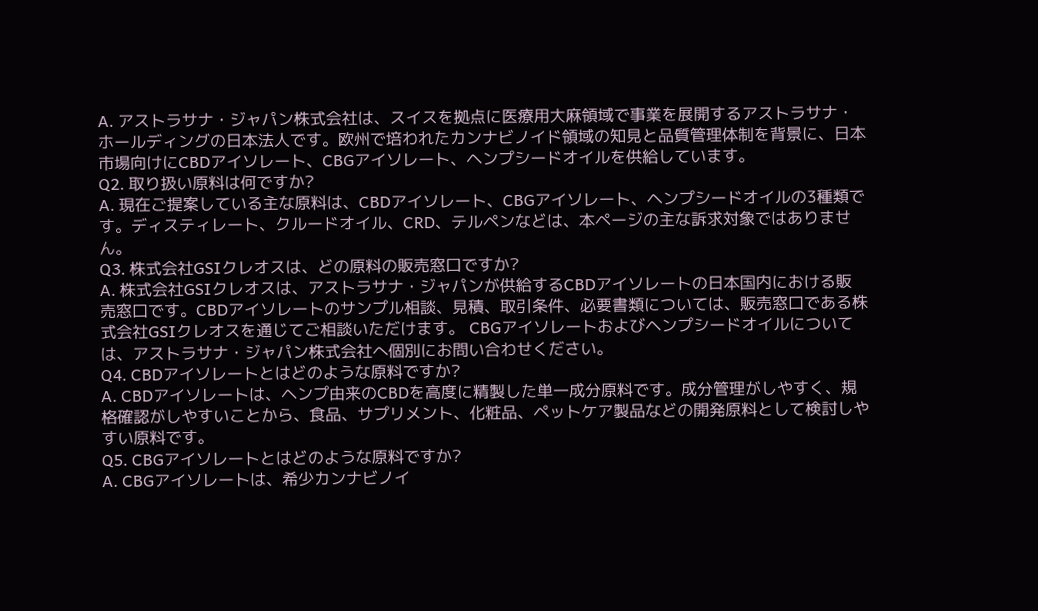A. アストラサナ・ジャパン株式会社は、スイスを拠点に医療用大麻領域で事業を展開するアストラサナ・ホールディングの日本法人です。欧州で培われたカンナビノイド領域の知見と品質管理体制を背景に、日本市場向けにCBDアイソレート、CBGアイソレート、ヘンプシードオイルを供給しています。
Q2. 取り扱い原料は何ですか?
A. 現在ご提案している主な原料は、CBDアイソレート、CBGアイソレート、ヘンプシードオイルの3種類です。ディスティレート、クルードオイル、CRD、テルペンなどは、本ページの主な訴求対象ではありません。
Q3. 株式会社GSIクレオスは、どの原料の販売窓口ですか?
A. 株式会社GSIクレオスは、アストラサナ・ジャパンが供給するCBDアイソレートの日本国内における販売窓口です。CBDアイソレートのサンプル相談、見積、取引条件、必要書類については、販売窓口である株式会社GSIクレオスを通じてご相談いただけます。 CBGアイソレートおよびヘンプシードオイルについては、アストラサナ・ジャパン株式会社へ個別にお問い合わせください。
Q4. CBDアイソレートとはどのような原料ですか?
A. CBDアイソレートは、ヘンプ由来のCBDを高度に精製した単一成分原料です。成分管理がしやすく、規格確認がしやすいことから、食品、サプリメント、化粧品、ペットケア製品などの開発原料として検討しやすい原料です。
Q5. CBGアイソレートとはどのような原料ですか?
A. CBGアイソレートは、希少カンナビノイ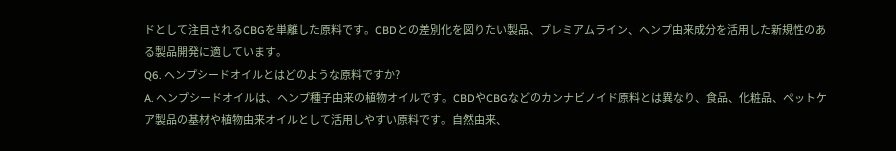ドとして注目されるCBGを単離した原料です。CBDとの差別化を図りたい製品、プレミアムライン、ヘンプ由来成分を活用した新規性のある製品開発に適しています。
Q6. ヘンプシードオイルとはどのような原料ですか?
A. ヘンプシードオイルは、ヘンプ種子由来の植物オイルです。CBDやCBGなどのカンナビノイド原料とは異なり、食品、化粧品、ペットケア製品の基材や植物由来オイルとして活用しやすい原料です。自然由来、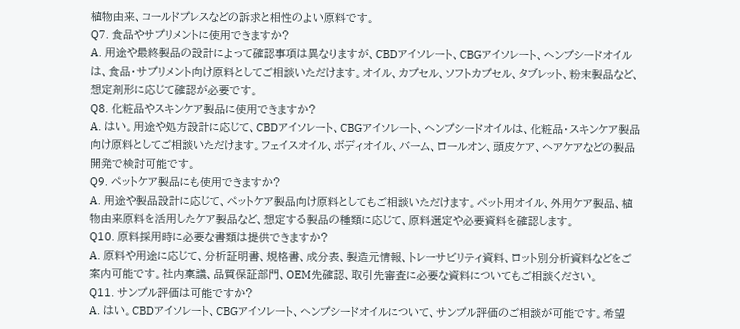植物由来、コールドプレスなどの訴求と相性のよい原料です。
Q7. 食品やサプリメントに使用できますか?
A. 用途や最終製品の設計によって確認事項は異なりますが、CBDアイソレート、CBGアイソレート、ヘンプシードオイルは、食品・サプリメント向け原料としてご相談いただけます。オイル、カプセル、ソフトカプセル、タブレット、粉末製品など、想定剤形に応じて確認が必要です。
Q8. 化粧品やスキンケア製品に使用できますか?
A. はい。用途や処方設計に応じて、CBDアイソレート、CBGアイソレート、ヘンプシードオイルは、化粧品・スキンケア製品向け原料としてご相談いただけます。フェイスオイル、ボディオイル、バーム、ロールオン、頭皮ケア、ヘアケアなどの製品開発で検討可能です。
Q9. ペットケア製品にも使用できますか?
A. 用途や製品設計に応じて、ペットケア製品向け原料としてもご相談いただけます。ペット用オイル、外用ケア製品、植物由来原料を活用したケア製品など、想定する製品の種類に応じて、原料選定や必要資料を確認します。
Q10. 原料採用時に必要な書類は提供できますか?
A. 原料や用途に応じて、分析証明書、規格書、成分表、製造元情報、トレーサビリティ資料、ロット別分析資料などをご案内可能です。社内稟議、品質保証部門、OEM先確認、取引先審査に必要な資料についてもご相談ください。
Q11. サンプル評価は可能ですか?
A. はい。CBDアイソレート、CBGアイソレート、ヘンプシードオイルについて、サンプル評価のご相談が可能です。希望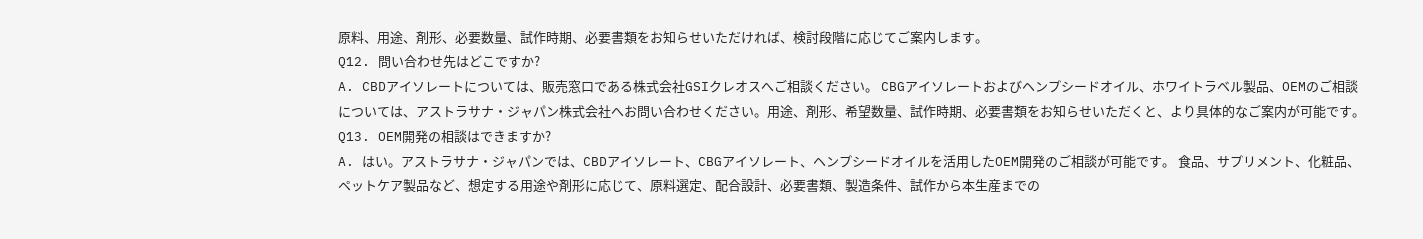原料、用途、剤形、必要数量、試作時期、必要書類をお知らせいただければ、検討段階に応じてご案内します。
Q12. 問い合わせ先はどこですか?
A. CBDアイソレートについては、販売窓口である株式会社GSIクレオスへご相談ください。 CBGアイソレートおよびヘンプシードオイル、ホワイトラベル製品、OEMのご相談については、アストラサナ・ジャパン株式会社へお問い合わせください。用途、剤形、希望数量、試作時期、必要書類をお知らせいただくと、より具体的なご案内が可能です。
Q13. OEM開発の相談はできますか?
A. はい。アストラサナ・ジャパンでは、CBDアイソレート、CBGアイソレート、ヘンプシードオイルを活用したOEM開発のご相談が可能です。 食品、サプリメント、化粧品、ペットケア製品など、想定する用途や剤形に応じて、原料選定、配合設計、必要書類、製造条件、試作から本生産までの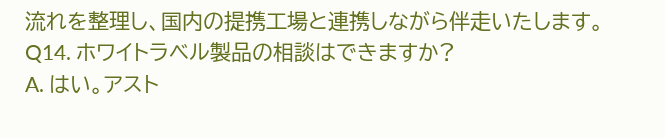流れを整理し、国内の提携工場と連携しながら伴走いたします。
Q14. ホワイトラベル製品の相談はできますか?
A. はい。アスト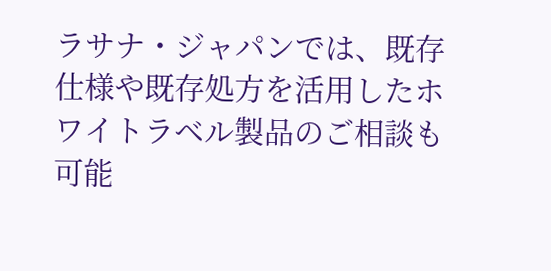ラサナ・ジャパンでは、既存仕様や既存処方を活用したホワイトラベル製品のご相談も可能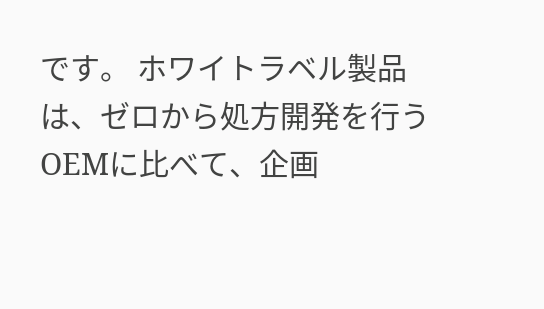です。 ホワイトラベル製品は、ゼロから処方開発を行うOEMに比べて、企画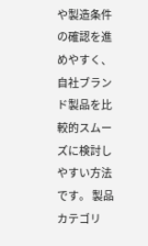や製造条件の確認を進めやすく、自社ブランド製品を比較的スムーズに検討しやすい方法です。 製品カテゴリ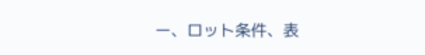ー、ロット条件、表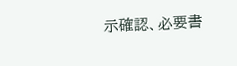示確認、必要書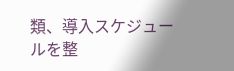類、導入スケジュールを整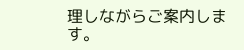理しながらご案内します。